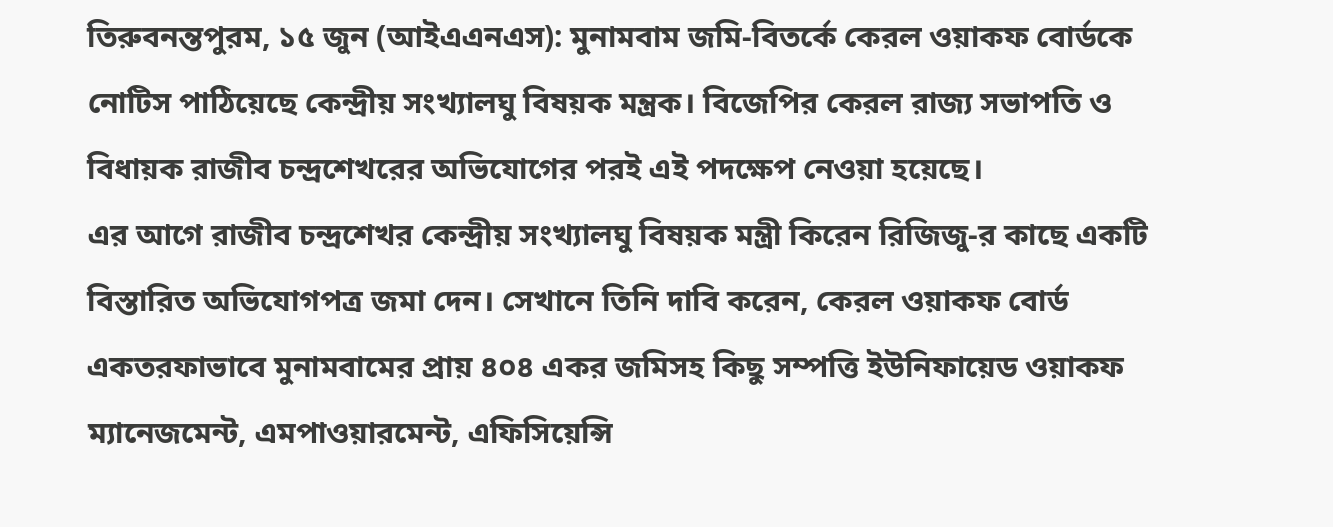তিরুবনন্তপুরম, ১৫ জুন (আইএএনএস): মুনামবাম জমি-বিতর্কে কেরল ওয়াকফ বোর্ডকে নোটিস পাঠিয়েছে কেন্দ্রীয় সংখ্যালঘু বিষয়ক মন্ত্রক। বিজেপির কেরল রাজ্য সভাপতি ও বিধায়ক রাজীব চন্দ্রশেখরের অভিযোগের পরই এই পদক্ষেপ নেওয়া হয়েছে।
এর আগে রাজীব চন্দ্রশেখর কেন্দ্রীয় সংখ্যালঘু বিষয়ক মন্ত্রী কিরেন রিজিজু-র কাছে একটি বিস্তারিত অভিযোগপত্র জমা দেন। সেখানে তিনি দাবি করেন, কেরল ওয়াকফ বোর্ড একতরফাভাবে মুনামবামের প্রায় ৪০৪ একর জমিসহ কিছু সম্পত্তি ইউনিফায়েড ওয়াকফ ম্যানেজমেন্ট, এমপাওয়ারমেন্ট, এফিসিয়েন্সি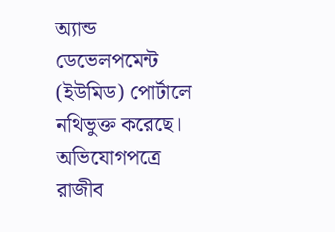অ্যান্ড ডেভেলপমেন্ট (ইউমিড) পোর্টালে নথিভুক্ত করেছে।
অভিযোগপত্রে রাজীব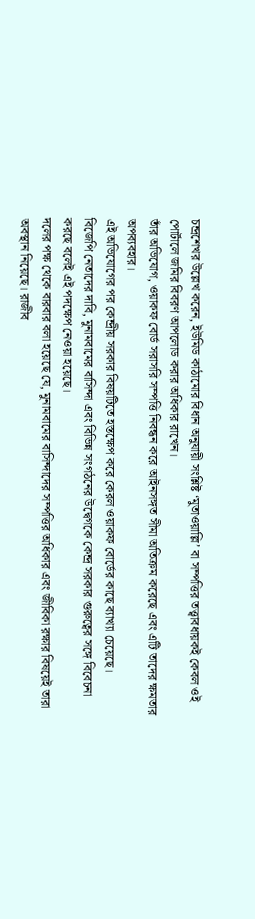চন্দ্রশেখর উল্লেখ করেন, ইউমিড কাঠামোর বিধান অনুযায়ী সংশ্লিষ্ট ‘মুতাওয়াল্লি’ বা সম্পত্তির তত্ত্বাবধায়কই কেবল ওই পোর্টালে জমির বিবরণ আপলোড করার অধিকার রাখেন।
তাঁর অভিযোগ, ওয়াকফ বোর্ড সরাসরি সম্পত্তি নিবন্ধন করে আইনসঙ্গত সীমা অতিক্রম করেছে এবং এটি তাদের ক্ষমতার অপব্যবহার।
এই অভিযোগের পর কেন্দ্রীয় সরকার বিষয়টিতে হস্তক্ষেপ করে কেরল ওয়াকফ বোর্ডের কাছে ব্যাখ্যা চেয়েছে।
বিজেপি নেতাদের দাবি, মুনামবামের বাসিন্দা এবং বিভিন্ন সংগঠনের উদ্বেগকে কেন্দ্র সরকার গুরুত্বের সঙ্গে বিবেচনা করছে বলেই এই পদক্ষেপ নেওয়া হয়েছে।
দলের পক্ষ থেকে বারবার বলা হয়েছে যে, মুনামবামের বাসিন্দাদের সম্পত্তির অধিকার এবং জীবিকা রক্ষার বিষয়েই তারা অবস্থান নিয়েছে। রাজীব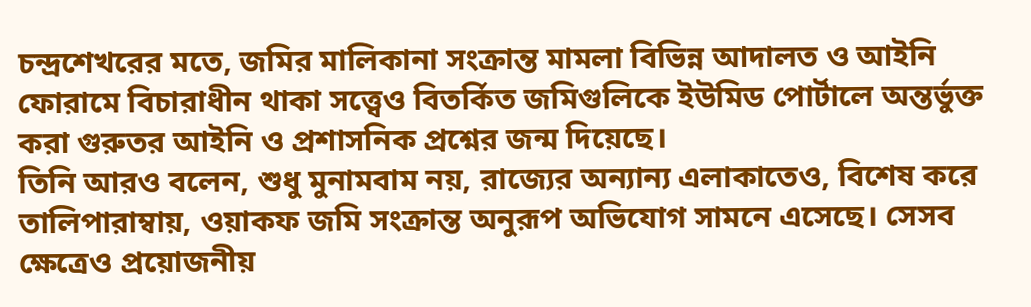চন্দ্রশেখরের মতে, জমির মালিকানা সংক্রান্ত মামলা বিভিন্ন আদালত ও আইনি ফোরামে বিচারাধীন থাকা সত্ত্বেও বিতর্কিত জমিগুলিকে ইউমিড পোর্টালে অন্তর্ভুক্ত করা গুরুতর আইনি ও প্রশাসনিক প্রশ্নের জন্ম দিয়েছে।
তিনি আরও বলেন, শুধু মুনামবাম নয়, রাজ্যের অন্যান্য এলাকাতেও, বিশেষ করে তালিপারাম্বায়, ওয়াকফ জমি সংক্রান্ত অনুরূপ অভিযোগ সামনে এসেছে। সেসব ক্ষেত্রেও প্রয়োজনীয়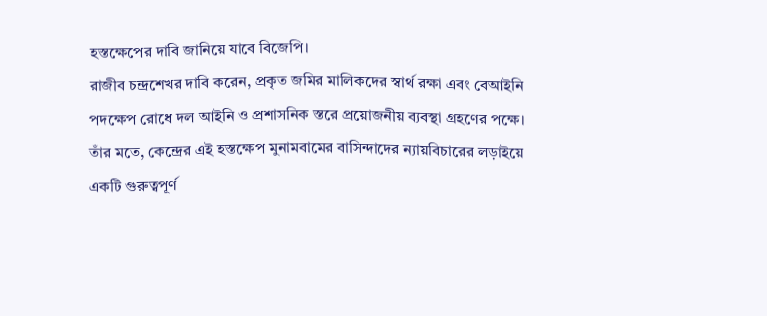হস্তক্ষেপের দাবি জানিয়ে যাবে বিজেপি।
রাজীব চন্দ্রশেখর দাবি করেন, প্রকৃত জমির মালিকদের স্বার্থ রক্ষা এবং বেআইনি পদক্ষেপ রোধে দল আইনি ও প্রশাসনিক স্তরে প্রয়োজনীয় ব্যবস্থা গ্রহণের পক্ষে।
তাঁর মতে, কেন্দ্রের এই হস্তক্ষেপ মুনামবামের বাসিন্দাদের ন্যায়বিচারের লড়াইয়ে একটি গুরুত্বপূর্ণ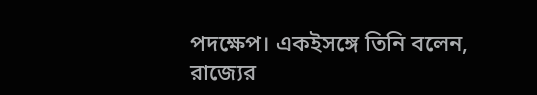পদক্ষেপ। একইসঙ্গে তিনি বলেন, রাজ্যের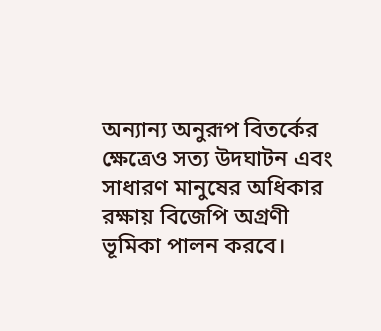অন্যান্য অনুরূপ বিতর্কের ক্ষেত্রেও সত্য উদঘাটন এবং সাধারণ মানুষের অধিকার রক্ষায় বিজেপি অগ্রণী ভূমিকা পালন করবে।